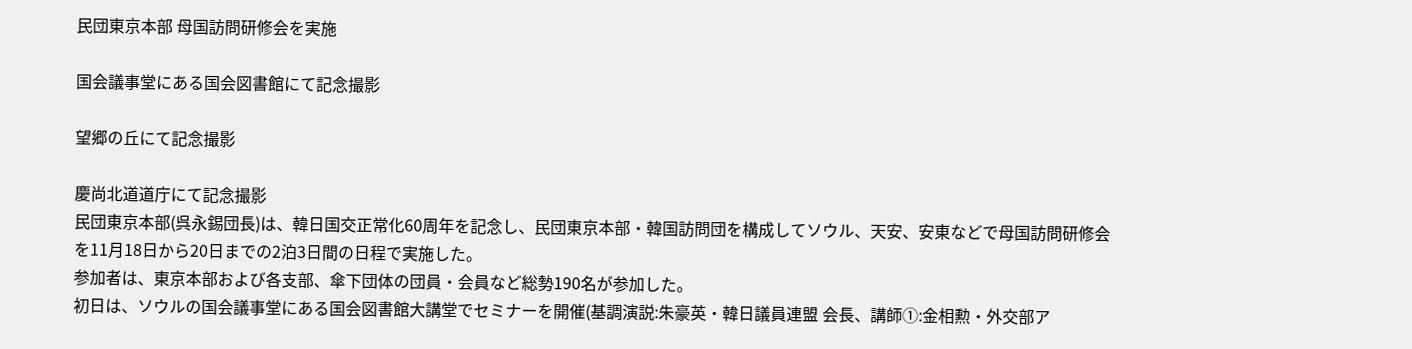民団東京本部 母国訪問研修会を実施

国会議事堂にある国会図書館にて記念撮影

望郷の丘にて記念撮影

慶尚北道道庁にて記念撮影
民団東京本部(呉永錫団長)は、韓日国交正常化60周年を記念し、民団東京本部・韓国訪問団を構成してソウル、天安、安東などで母国訪問研修会を11月18日から20日までの2泊3日間の日程で実施した。
参加者は、東京本部および各支部、傘下団体の団員・会員など総勢190名が参加した。
初日は、ソウルの国会議事堂にある国会図書館大講堂でセミナーを開催(基調演説:朱豪英・韓日議員連盟 会長、講師①:金相勲・外交部ア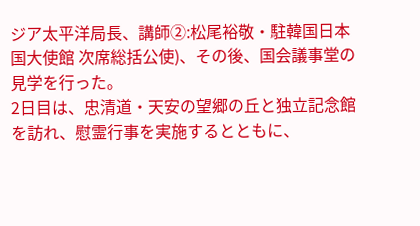ジア太平洋局長、講師②:松尾裕敬・駐韓国日本国大使館 次席総括公使)、その後、国会議事堂の見学を行った。
2日目は、忠清道・天安の望郷の丘と独立記念館を訪れ、慰霊行事を実施するとともに、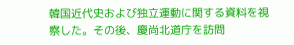韓国近代史および独立運動に関する資料を視察した。その後、慶尚北道庁を訪問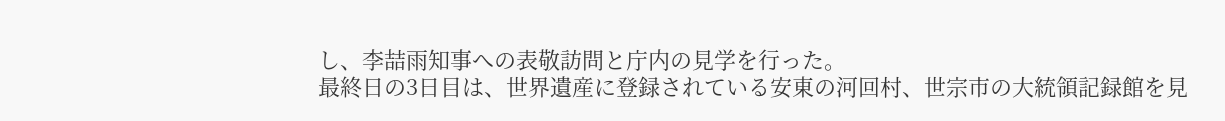し、李喆雨知事への表敬訪問と庁内の見学を行った。
最終日の3日目は、世界遺産に登録されている安東の河回村、世宗市の大統領記録館を見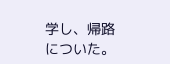学し、帰路についた。